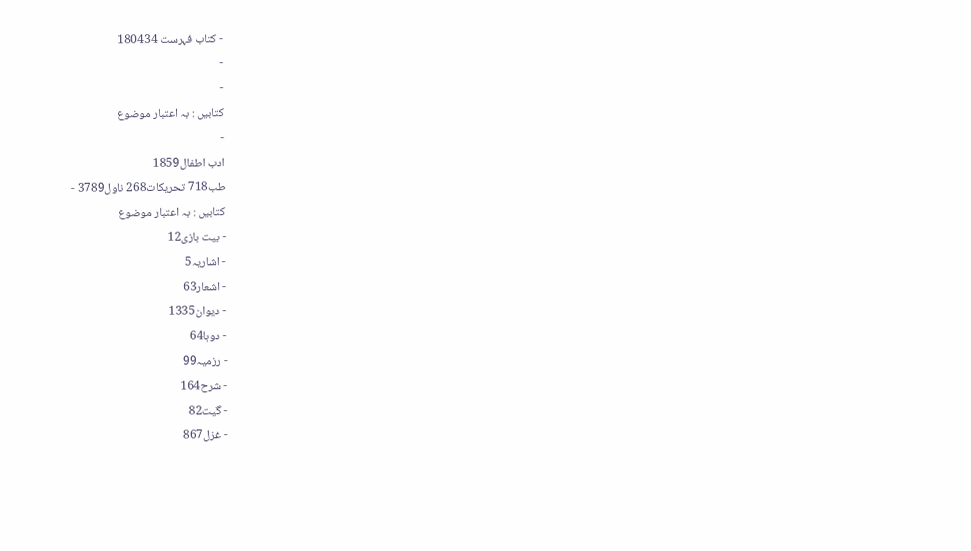- کتاب فہرست 180434
-
-
کتابیں : بہ اعتبار موضوع
-
ادب اطفال1859
طب718 تحریکات268 ناول3789 -
کتابیں : بہ اعتبار موضوع
- بیت بازی12
- اشاریہ5
- اشعار63
- دیوان1335
- دوہا64
- رزمیہ99
- شرح164
- گیت82
- غزل867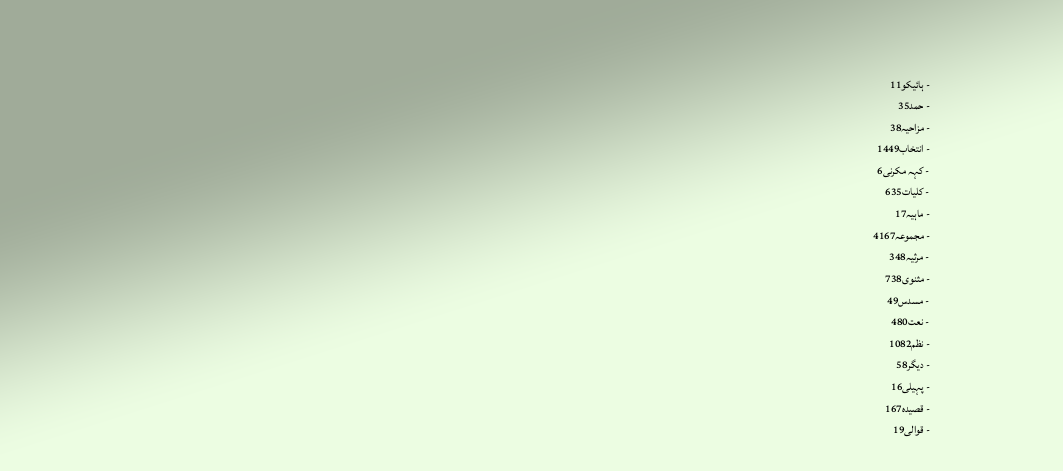- ہائیکو11
- حمد35
- مزاحیہ38
- انتخاب1449
- کہہ مکرنی6
- کلیات635
- ماہیہ17
- مجموعہ4167
- مرثیہ348
- مثنوی738
- مسدس49
- نعت480
- نظم1082
- دیگر58
- پہیلی16
- قصیدہ167
- قوالی19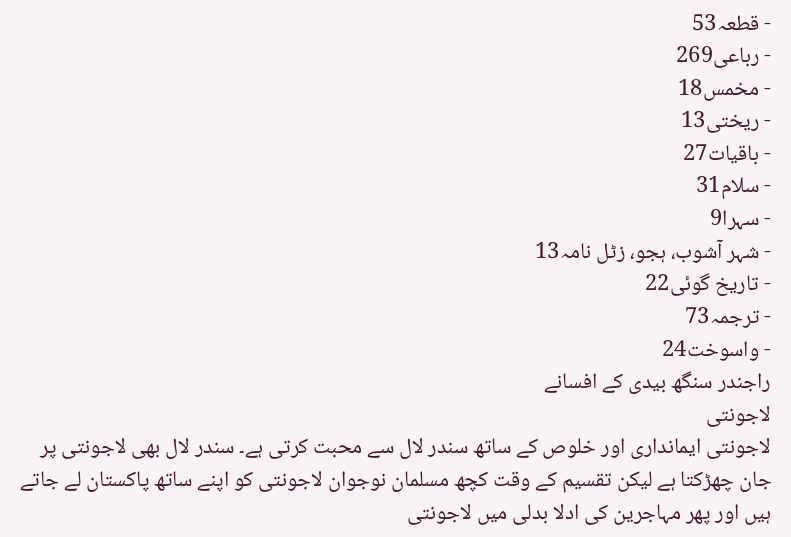- قطعہ53
- رباعی269
- مخمس18
- ریختی13
- باقیات27
- سلام31
- سہرا9
- شہر آشوب، ہجو، زٹل نامہ13
- تاریخ گوئی22
- ترجمہ73
- واسوخت24
راجندر سنگھ بیدی کے افسانے
لاجونتی
لاجونتی ایمانداری اور خلوص کے ساتھ سندر لال سے محبت کرتی ہے۔ سندر لال بھی لاجونتی پر جان چھڑکتا ہے لیکن تقسیم کے وقت کچھ مسلمان نوجوان لاجونتی کو اپنے ساتھ پاکستان لے جاتے ہیں اور پھر مہاجرین کی ادلا بدلی میں لاجونتی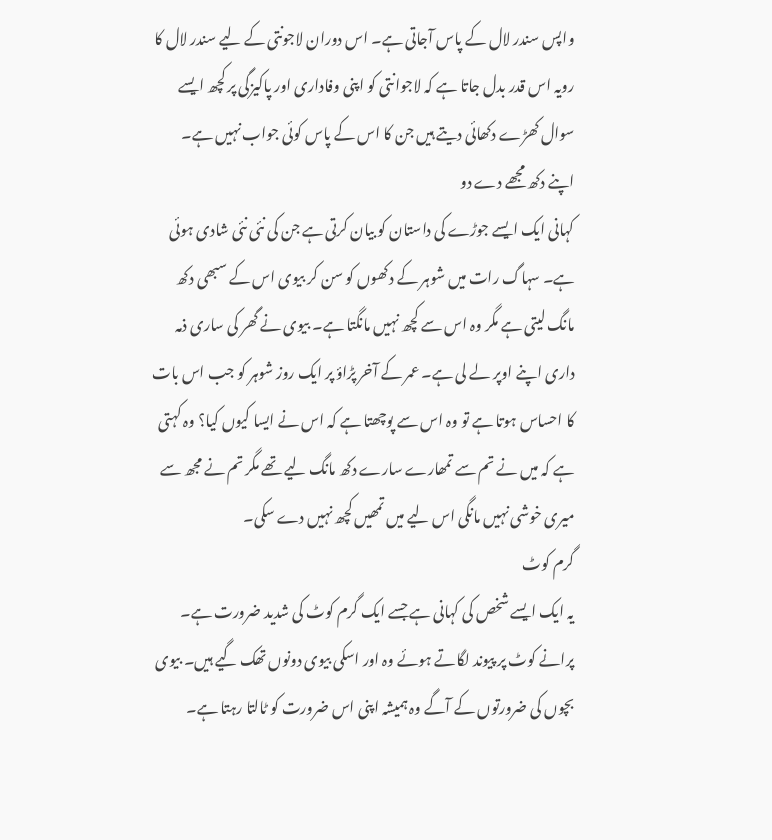واپس سندر لال کے پاس آجاتی ہے۔ اس دوران لاجونتی کے لیے سندر لال کا رویہ اس قدر بدل جاتا ہے کہ لاجوانتی کو اپنی وفاداری اور پاکیزگی پر کچھ ایسے سوال کھڑے دکھائی دیتے ہیں جن کا اس کے پاس کوئی جواب نہیں ہے۔
اپنے دکھ مجھے دے دو
کہانی ایک ایسے جوڑے کی داستان کو بیان کرتی ہے جن کی نئی نئی شادی ہوئی ہے۔ سہاگ رات میں شوہر کے دکھوں کو سن کر بیوی اس کے سبھی دکھ مانگ لیتی ہے مگر وہ اس سے کچھ نہیں مانگتا ہے۔ بیوی نے گھر کی ساری ذمہ داری اپنے اوپر لے لی ہے۔ عمر کے آخر پڑاؤ پر ایک روز شوہر کو جب اس بات کا احساس ہوتا ہے تو وہ اس سے پوچھتا ہے کہ اس نے ایسا کیوں کیا؟ وہ کہتی ہے کہ میں نے تم سے تمھارے سارے دکھ مانگ لیے تھے مگر تم نے مجھ سے میری خوشی نہیں مانگی اس لیے میں تمھیں کچھ نہیں دے سکی۔
گرم کوٹ
یہ ایک ایسے شخص کی کہانی ہے جسے ایک گرم کوٹ کی شدید ضرورت ہے۔ پرانے کوٹ پر پیوند لگاتے ہوئے وہ اور اسکی بیوی دونوں تھک گیے ہیں۔ بیوی بچوں کی ضرورتوں کے آگے وہ ہمیشہ اپنی اس ضرورت کو ٹالتا رہتا ہے۔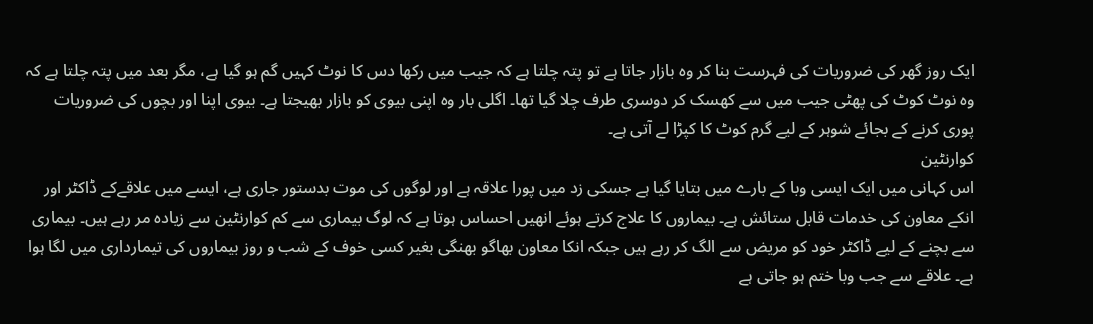ایک روز گھر کی ضروریات کی فہرست بنا کر وہ بازار جاتا ہے تو پتہ چلتا ہے کہ جیب میں رکھا دس کا نوٹ کہیں گم ہو گیا ہے، مگر بعد میں پتہ چلتا ہے کہ وہ نوٹ کوٹ کی پھٹی جیب میں سے کھسک کر دوسری طرف چلا گیا تھا۔ اگلی بار وہ اپنی بیوی کو بازار بھیجتا ہے۔ بیوی اپنا اور بچوں کی ضروریات پوری کرنے کے بجائے شوہر کے لیے گرم کوٹ کا کپڑا لے آتی ہے۔
کوارنٹین
اس کہانی میں ایک ایسی وبا کے بارے میں بتایا گیا ہے جسکی زد میں پورا علاقہ ہے اور لوگوں کی موت بدستور جاری ہے، ایسے میں علاقےکے ڈاکٹر اور انکے معاون کی خدمات قابل ستائش ہے۔ بیماروں کا علاج کرتے ہوئے انھیں احساس ہوتا ہے کہ لوگ بیماری سے کم کوارنٹین سے زیادہ مر رہے ہیں۔ بیماری سے بچنے کے لیے ڈاکٹر خود کو مریض سے الگ کر رہے ہیں جبکہ انکا معاون بھاگو بھنگی بغیر کسی خوف کے شب و روز بیماروں کی تیمارداری میں لگا ہوا ہے۔ علاقے سے جب وبا ختم ہو جاتی ہے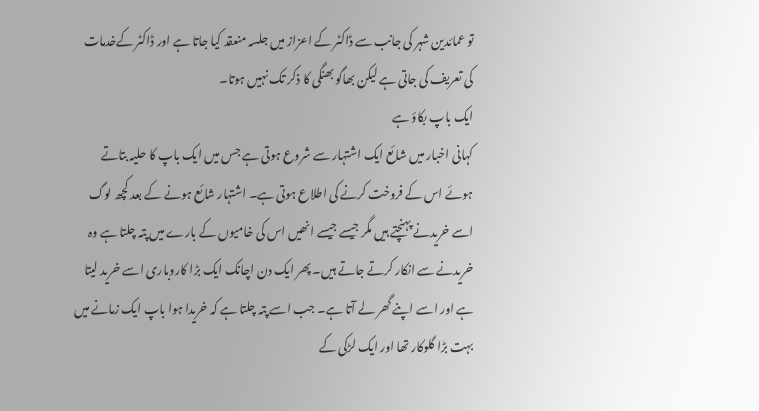تو عمائدین شہر کی جانب سے ڈاکٹر کے اعزاز میں جلسہ منعقد کیا جاتا ہے اور ڈاکٹر کےخدمات کی تعریف کی جاتی ہے لیکن بھاگو بھنگی کا ذکر تک نہیں ہوتا۔
ایک باپ بکاؤ ہے
کہانی اخبار میں شائع ایک اشتہار سے شروع ہوتی ہے جس میں ایک باپ کا حلیہ بتاتے ہوئے اس کے فروخت کرنے کی اطلاع ہوتی ہے۔ اشتہار شائع ہونے کے بعد کچھ لوگ اسے خریدنے پہنچتے ہیں مگر جیسے جیسے انھیں اس کی خامیوں کے بارے میں پتہ چلتا ہے وہ خریدنے سے انکار کرتے جاتے ہیں۔ پھر ایک دن اچانک ایک بڑا کاروباری اسے خرید لیتا ہے اور اسے اپنے گھر لے آتا ہے۔ جب اسے پتہ چلتا ہے کہ خریدا ہوا باپ ایک زمانے میں بہت بڑا گلوکار تھا اور ایک لڑکی کے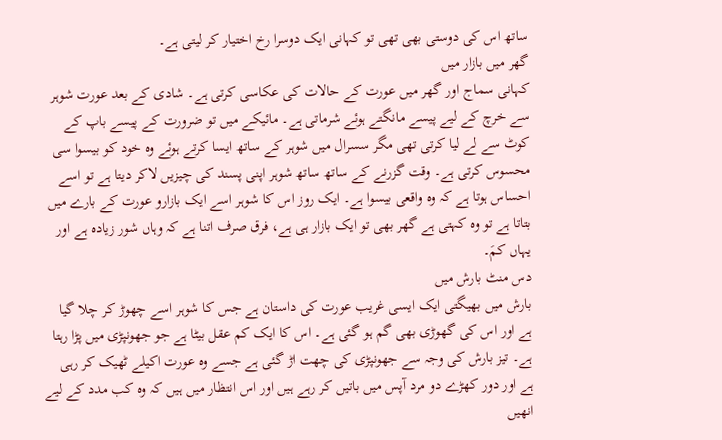ساتھ اس کی دوستی بھی تھی تو کہانی ایک دوسرا رخ اختیار کر لیتی ہے۔
گھر میں بازار میں
کہانی سماج اور گھر میں عورت کے حالات کی عکاسی کرتی ہے۔ شادی کے بعد عورت شوہر سے خرچ کے لیے پیسے مانگتے ہوئے شرماتی ہے۔ مائیکے میں تو ضرورت کے پیسے باپ کے کوٹ سے لے لیا کرتی تھی مگر سسرال میں شوہر کے ساتھ ایسا کرتے ہوئے وہ خود کو بیسوا سی محسوس کرتی ہے۔ وقت گزرنے کے ساتھ ساتھ شوہر اپنی پسند کی چیزیں لاکر دیتا ہے تو اسے احساس ہوتا ہے کہ وہ واقعی بیسوا ہے۔ ایک روز اس کا شوہر اسے ایک بازارو عورت کے بارے میں بتاتا ہے تو وہ کہتی ہے گھر بھی تو ایک بازار ہی ہے، فرق صرف اتنا ہے کہ وہاں شور زیادہ ہے اور یہاں کمَ۔
دس منٹ بارش میں
بارش میں بھیگتی ایک ایسی غریب عورت کی داستان ہے جس کا شوہر اسے چھوڑ کر چلا گیا ہے اور اس کی گھوڑی بھی گم ہو گئی ہے۔ اس کا ایک کم عقل بیٹا ہے جو جھونپڑی میں پڑا رہتا ہے۔ تیز بارش کی وجہ سے جھونپڑی کی چھت اڑ گئی ہے جسے وہ عورت اکیلے ٹھیک کر رہی ہے اور دور کھڑے دو مرد آپس میں باتیں کر رہے ہیں اور اس انتظار میں ہیں کہ وہ کب مدد کے لیے انھیں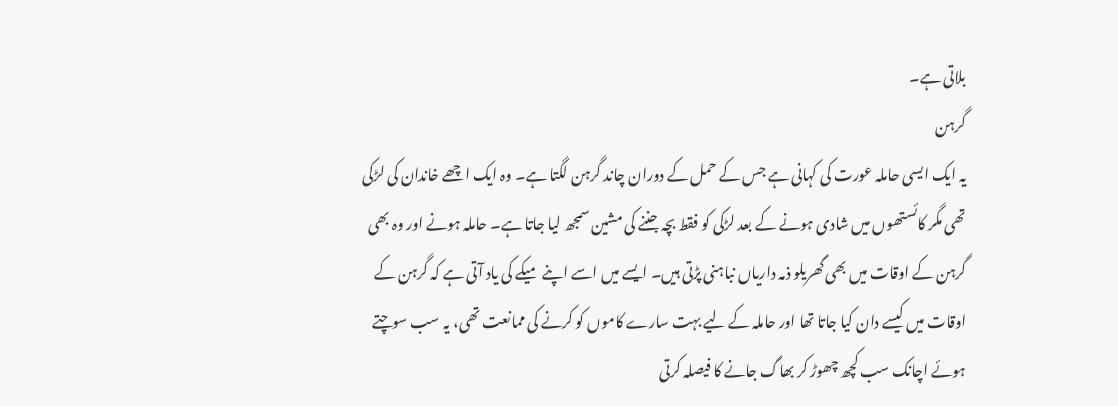بلاتی ہے۔
گرہن
یہ ایک ایسی حاملہ عورت کی کہانی ہے جس کے حمل کے دوران چاند گرہن لگتا ہے۔ وہ ایک اچھے خاندان کی لڑکی تھی مگر کائستھوں میں شادی ہونے کے بعد لڑکی کو فقط بچہ جننے کی مشین سمجھ لیا جاتا ہے۔ حاملہ ہونے اور وہ بھی گرہن کے اوقات میں بھی گھریلو ذمہ داریاں نباہنی پڑتی ہیں۔ ایسے میں اسے اپنے میکے کی یاد آتی ہے کہ گرہن کے اوقات میں کیسے دان کیا جاتا تھا اور حاملہ کے لیے بہت سارے کاموں کو کرنے کی ممانعت تھی، یہ سب سوچتے ہوئے اچانک سب کچھ چھوڑ کر بھاگ جانے کا فیصلہ کرتی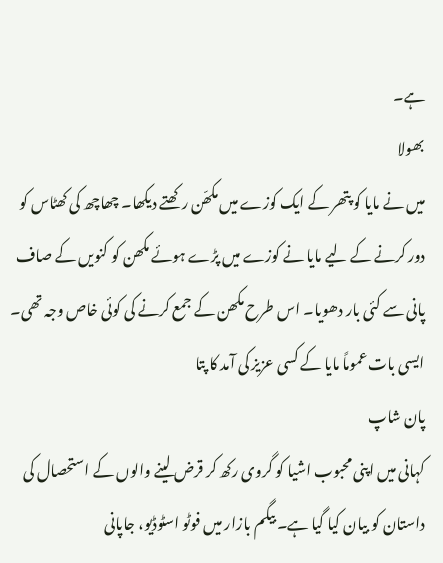ہے۔
بھولا
میں نے مایا کو پتھر کے ایک کوزے میں مکھّن رکھتے دیکھا۔ چھاچھ کی کھٹاس کو دور کرنے کے لیے مایا نے کوزے میں پڑے ہوئے مکھن کو کنویں کے صاف پانی سے کئی بار دھویا۔ اس طرح مکھن کے جمع کرنے کی کوئی خاص وجہ تھی۔ ایسی بات عموماً مایا کے کسی عزیز کی آمد کا پتا
پان شاپ
کہانی میں اپنی محبوب اشیا کو گروی رکھ کر قرض لینے والوں کے استحصال کی داستان کو بیان کیا گیا ہے۔ بیگم بازار میں فوٹو اسٹوڈیو، جاپانی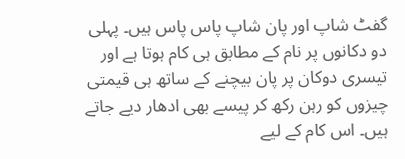گفٹ شاپ اور پان شاپ پاس پاس ہیں۔ پہلی دو دکانوں پر نام کے مطابق ہی کام ہوتا ہے اور تیسری دوکان پر پان بیچنے کے ساتھ ہی قیمتی چیزوں کو رہن رکھ کر پیسے بھی ادھار دیے جاتے ہیں۔ اس کام کے لیے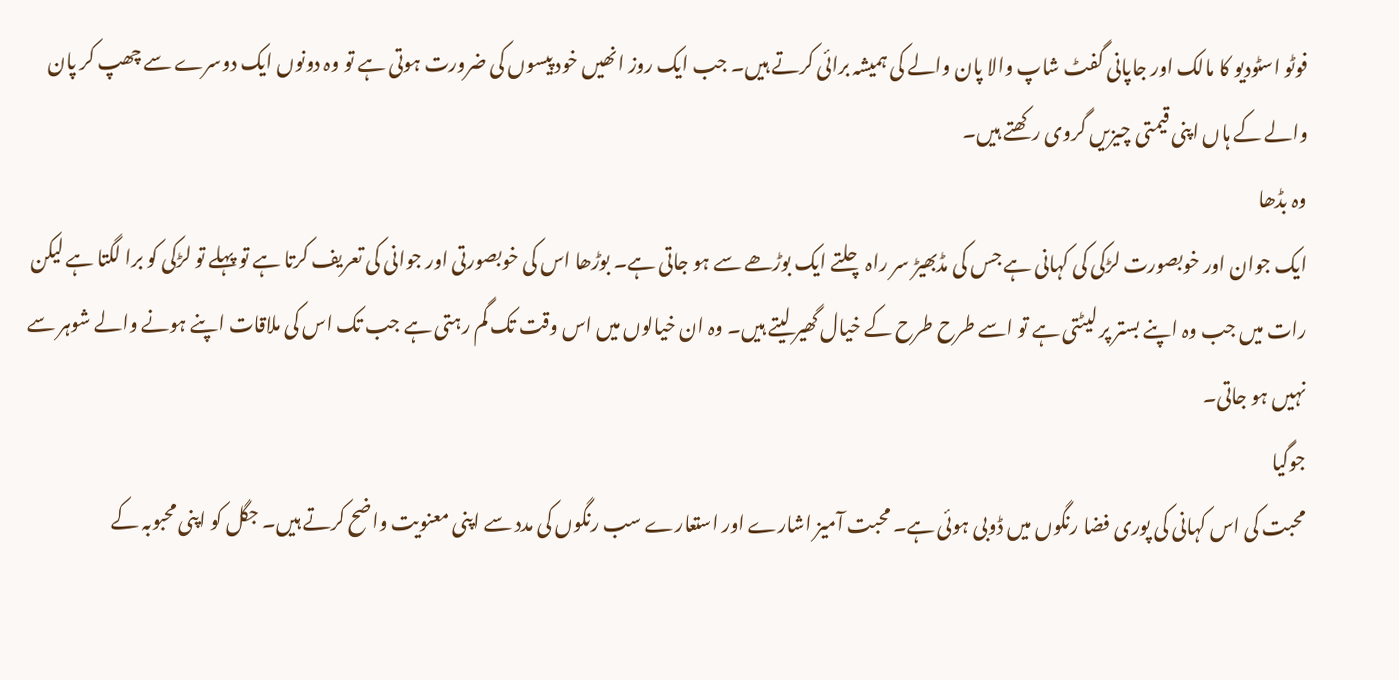فوٹو اسٹودیو کا مالک اور جاپانی گفٹ شاپ والا پان والے کی ہمیشہ برائی کرتے ہیں۔ جب ایک روز انھیں خود پیسوں کی ضرورت ہوتی ہے تو وہ دونوں ایک دوسرے سے چھپ کر پان والے کے ہاں اپنی قیمتی چیزیں گروی رکھتے ہیں۔
وہ بڈھا
ایک جوان اور خوبصورت لڑکی کی کہانی ہے جس کی مڈبھیڑ سر راہ چلتے ایک بوڑھے سے ہو جاتی ہے۔ بوڑھا اس کی خوبصورتی اور جوانی کی تعریف کرتا ہے تو پہلے تو لڑکی کو برا لگتا ہے لیکن رات میں جب وہ اپنے بستر پر لیٹتی ہے تو اسے طرح طرح کے خیال گھیر لیتے ہیں۔ وہ ان خیالوں میں اس وقت تک گم رہتی ہے جب تک اس کی ملاقات اپنے ہونے والے شوہر سے نہیں ہو جاتی۔
جوگیا
محبت کی اس کہانی کی پوری فضا رنگوں میں ڈوبی ہوئی ہے۔ محبت آمیز اشارے اور استعارے سب رنگوں کی مدد سے اپنی معنویت واضح کرتے ہیں۔ جگل کو اپنی محبوبہ کے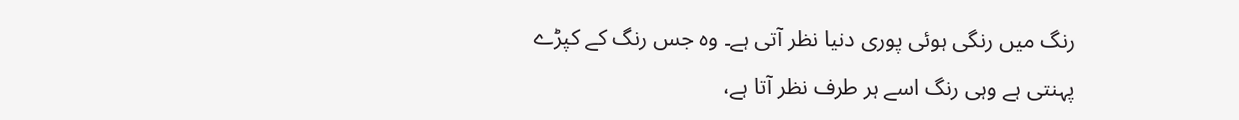رنگ میں رنگی ہوئی پوری دنیا نظر آتی ہے۔ وہ جس رنگ کے کپڑے پہنتی ہے وہی رنگ اسے ہر طرف نظر آتا ہے،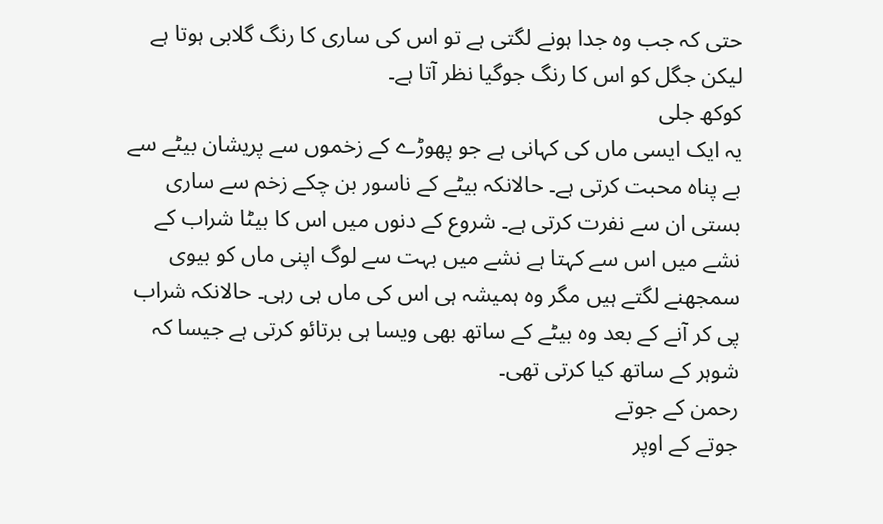حتی کہ جب وہ جدا ہونے لگتی ہے تو اس کی ساری کا رنگ گلابی ہوتا ہے لیکن جگل کو اس کا رنگ جوگیا نظر آتا ہے۔
کوکھ جلی
یہ ایک ایسی ماں کی کہانی ہے جو پھوڑے کے زخموں سے پریشان بیٹے سے بے پناہ محبت کرتی ہے۔ حالانکہ بیٹے کے ناسور بن چکے زخم سے ساری بستی ان سے نفرت کرتی ہے۔ شروع کے دنوں میں اس کا بیٹا شراب کے نشے میں اس سے کہتا ہے نشے میں بہت سے لوگ اپنی ماں کو بیوی سمجھنے لگتے ہیں مگر وہ ہمیشہ ہی اس کی ماں ہی رہی۔ حالانکہ شراب پی کر آنے کے بعد وہ بیٹے کے ساتھ بھی ویسا ہی برتائو کرتی ہے جیسا کہ شوہر کے ساتھ کیا کرتی تھی۔
رحمن کے جوتے
جوتے کے اوپر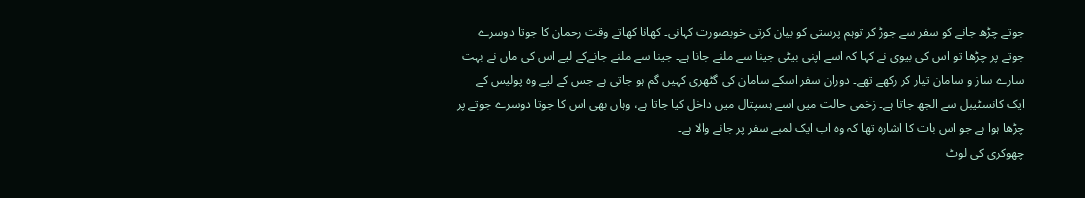جوتے چڑھ جانے کو سفر سے جوڑ کر توہم پرستی کو بیان کرتی خوبصورت کہانی۔ کھانا کھاتے وقت رحمان کا جوتا دوسرے جوتے پر چڑھا تو اس کی بیوی نے کہا کہ اسے اپنی بیٹی جینا سے ملنے جانا ہے۔ جینا سے ملنے جانےکے لیے اس کی ماں نے بہت سارے ساز و سامان تیار کر رکھے تھے۔ دوران سفر اسکے سامان کی گٹھری کہیں گم ہو جاتی ہے جس کے لیے وہ پولیس کے ایک کانسٹیبل سے الجھ جاتا ہے۔ زخمی حالت میں اسے ہسپتال میں داخل کیا جاتا ہے، وہاں بھی اس کا جوتا دوسرے جوتے پر چڑھا ہوا ہے جو اس بات کا اشارہ تھا کہ وہ اب ایک لمبے سفر پر جانے والا ہے۔
چھوکری کی لوٹ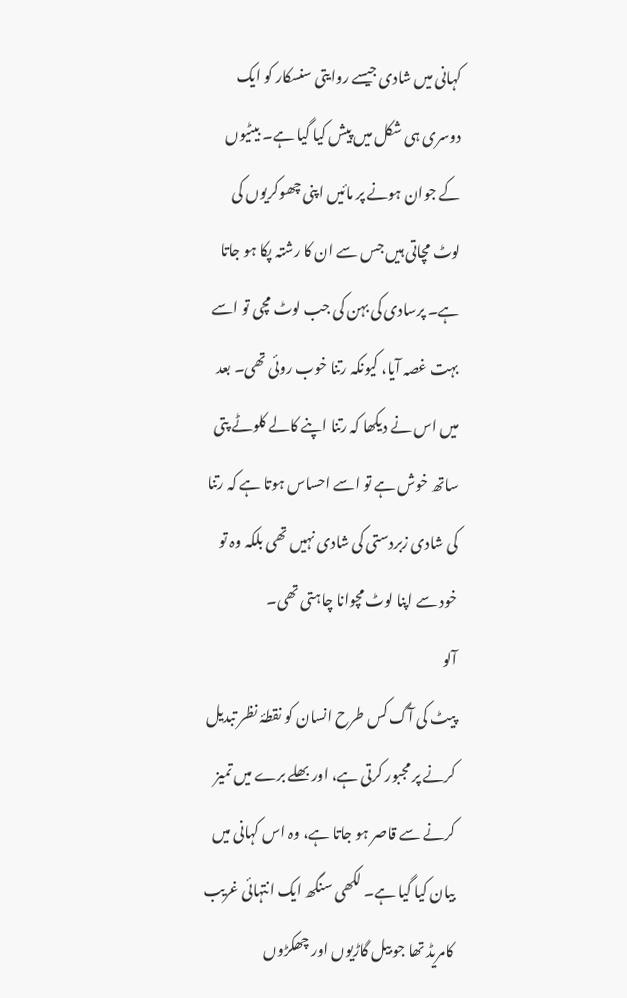کہانی میں شادی جیسے روایتی سنسکار کو ایک دوسری ہی شکل میں پیش کیا گیا ہے۔ بیٹیوں کے جوان ہونے پر مائیں اپنی چھوکریوں کی لوٹ مچاتی ہیں جس سے ان کا رشتہ پکا ہو جاتا ہے۔ پرسادی کی بہن کی جب لوٹ مچی تو اسے بہت غصہ آیا، کیونکہ رتنا خوب روئی تھی۔ بعد میں اس نے دیکھا کہ رتنا اپنے کالے کلوٹے پتی ساتھ خوش ہے تو اسے احساس ہوتا ہے کہ رتنا کی شادی زبردستی کی شادی نہیں تھی بلکہ وہ تو خود سے اپنا لوٹ مچوانا چاہتی تھی۔
آلو
پیٹ کی آگ کس طرح انسان کو نقطۂ نظر تبدیل کرنے پر مجبور کرتی ہے، اور بھلے برے میں تمیز کرنے سے قاصر ہو جاتا ہے، وہ اس کہانی میں بیان کیا گیا ہے۔ لکھی سنگھ ایک انتہائی غریب کامریڈ تھا جو بیل گاڑیوں اور چھکڑوں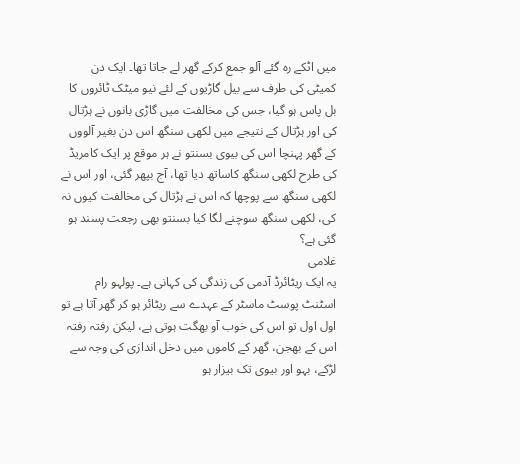میں اٹکے رہ گئے آلو جمع کرکے گھر لے جاتا تھا۔ ایک دن کمیٹی کی طرف سے بیل گاڑیوں کے لئے نیو میٹک ٹائروں کا بل پاس ہو گیا، جس کی مخالفت میں گاڑی بانوں نے ہڑتال کی اور ہڑتال کے نتیجے میں لکھی سنگھ اس دن بغیر آلووں کے گھر پہنچا اس کی بیوی بسنتو نے ہر موقع پر ایک کامریڈ کی طرح لکھی سنگھ کاساتھ دیا تھا، آج بپھر گئی، اور اس نے لکھی سنگھ سے پوچھا کہ اس نے ہڑتال کی مخالفت کیوں نہ کی، لکھی سنگھ سوچنے لگا کیا بسنتو بھی رجعت پسند ہو گئی ہے؟
غلامی
یہ ایک ریٹائرڈ آدمی کی زندگی کی کہانی ہے۔ پولہو رام اسٹنٹ پوسٹ ماسٹر کے عہدے سے ریٹائر ہو کر گھر آتا ہے تو اول اول تو اس کی خوب آو بھگت ہوتی ہے، لیکن رفتہ رفتہ اس کے بھجن، گھر کے کاموں میں دخل اندازی کی وجہ سے لڑکے، بہو اور بیوی تک بیزار ہو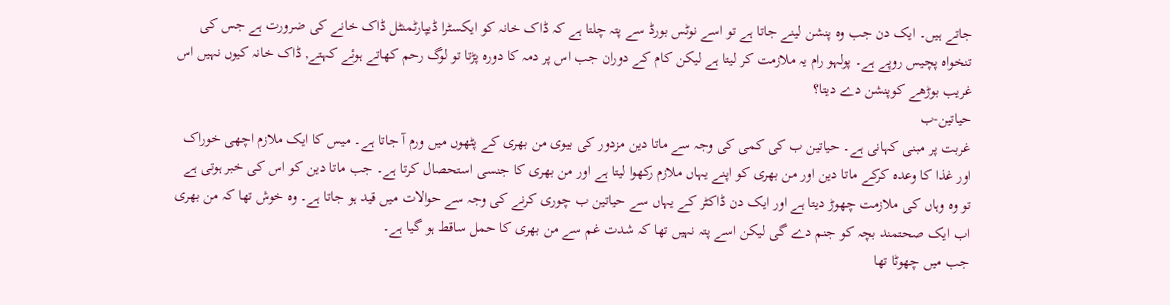جاتے ہیں۔ ایک دن جب وہ پنشن لینے جاتا ہے تو اسے نوٹس بورڈ سے پتہ چلتا ہے کہ ڈاک خانہ کو ایکسٹرا ڈیپارٹمنٹل ڈاک خانے کی ضرورت ہے جس کی تنخواہ پچیس روپے ہے۔ پولہو رام یہ ملازمت کر لیتا ہے لیکن کام کے دوران جب اس پر دمہ کا دورہ پڑتا تو لوگ رحم کھاتے ہوئے کہتے, ڈاک خانہ کیوں نہیں اس غریب بوڑھے کوپنشن دے دیتا؟
حیاتین-ب
غربت پر مبنی کہانی ہے۔ حیاتین ب کی کمی کی وجہ سے ماتا دین مزدور کی بیوی من بھری کے پٹھوں میں ورم آ جاتا ہے۔ میس کا ایک ملازم اچھی خوراک اور غذا کا وعدہ کرکے ماتا دین اور من بھری کو اپنے یہاں ملازم رکھوا لیتا ہے اور من بھری کا جنسی استحصال کرتا ہے۔ جب ماتا دین کو اس کی خبر ہوتی ہے تو وہ وہاں کی ملازمت چھوڑ دیتا ہے اور ایک دن ڈاکٹر کے یہاں سے حیاتین ب چوری کرنے کی وجہ سے حوالات میں قید ہو جاتا ہے۔ وہ خوش تھا کہ من بھری اب ایک صحتمند بچہ کو جنم دے گی لیکن اسے پتہ نہیں تھا کہ شدت غم سے من بھری کا حمل ساقط ہو گیا ہے۔
جب میں چھوٹا تھا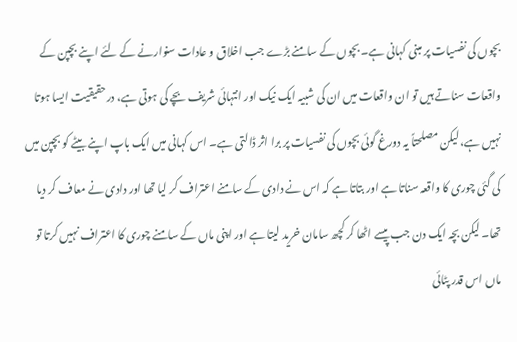بچوں کی نفسیات پر مبنی کہانی ہے۔ بچوں کے سامنے بڑے جب اخلاق و عادات سنوارنے کے لئے اپنے بچپن کے واقعات سناتے ہیں تو ان واقعات میں ان کی شبیہ ایک نیک اور انتہائی شریف بچے کی ہوتی ہے، درحقیقیت ایسا ہوتا نہیں ہے، لیکن مصلحتاً یہ دورغ گوئی بچوں کی نفسیات پر برا اثر ڈالتی ہے۔ اس کہانی میں ایک باپ اپنے بیٹے کو بچپن میں کی گئی چوری کا واقعہ سناتا ہے اور بتاتا ہے کہ اس نے دادی کے سامنے اعتراف کر لیا تھا اور دادی نے معاف کر دیا تھا۔ لیکن بچہ ایک دن جب پیسے اٹھا کر کچھ سامان خرید لیتا ہے اور اپنی ماں کے سامنے چوری کا اعتراف نہیں کرتا تو ماں اس قدر پٹائی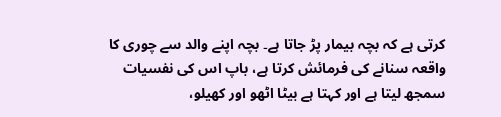کرتی ہے کہ بچہ بیمار پڑ جاتا ہے۔ بچہ اپنے والد سے چوری کا واقعہ سنانے کی فرمائش کرتا ہے، باپ اس کی نفسیات سمجھ لیتا ہے اور کہتا ہے بیٹا اٹھو اور کھیلو،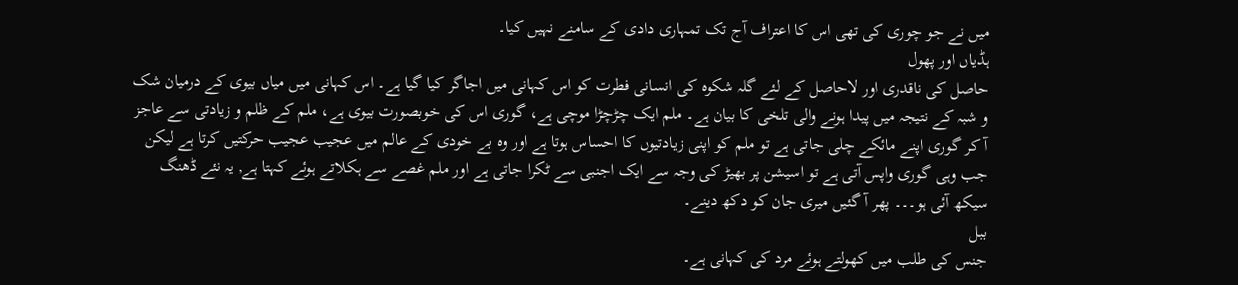میں نے جو چوری کی تھی اس کا اعتراف آج تک تمہاری دادی کے سامنے نہیں کیا۔
ہڈیاں اور پھول
حاصل کی ناقدری اور لاحاصل کے لئے گلہ شکوہ کی انسانی فطرت کو اس کہانی میں اجاگر کیا گیا ہے۔ اس کہانی میں میاں بیوی کے درمیان شک و شبہ کے نتیجہ میں پیدا ہونے والی تلخی کا بیان ہے۔ ملم ایک چڑچڑا موچی ہے، گوری اس کی خوبصورت بیوی ہے، ملم کے ظلم و زیادتی سے عاجز آ کر گوری اپنے مائکے چلی جاتی ہے تو ملم کو اپنی زیادتیوں کا احساس ہوتا ہے اور وہ بے خودی کے عالم میں عجیب عجیب حرکتیں کرتا ہے لیکن جب وہی گوری واپس آتی ہے تو اسیشن پر بھیڑ کی وجہ سے ایک اجنبی سے ٹکرا جاتی ہے اور ملم غصے سے ہکلاتے ہوئے کہتا ہے, یہ نئے ڈھنگ سیکھ آئی ہو۔۔۔ پھر آ گئیں میری جان کو دکھ دینے۔
ببل
جنس کی طلب میں کھولتے ہوئے مرد کی کہانی ہے۔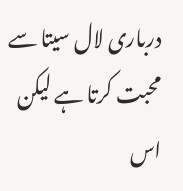درباری لال سیتا سے محبت کرتا ہے لیکن اس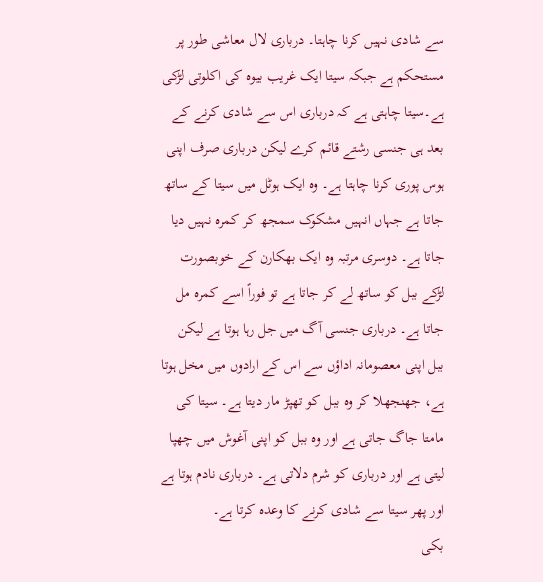سے شادی نہیں کرنا چاہتا۔ درباری لال معاشی طور پر مستحکم ہے جبکہ سیتا ایک غریب بیوہ کی اکلوتی لڑکی ہے۔سیتا چاہتی ہے کہ درباری اس سے شادی کرنے کے بعد ہی جنسی رشتے قائم کرے لیکن درباری صرف اپنی ہوس پوری کرنا چاہتا ہے۔ وہ ایک ہوٹل میں سیتا کے ساتھ جاتا ہے جہاں انہیں مشکوک سمجھ کر کمرہ نہیں دیا جاتا ہے۔ دوسری مرتبہ وہ ایک بھکارن کے خوبصورت لڑکے ببل کو ساتھ لے کر جاتا ہے تو فوراً اسے کمرہ مل جاتا ہے۔ درباری جنسی آگ میں جل رہا ہوتا ہے لیکن ببل اپنی معصومانہ اداؤں سے اس کے ارادوں میں مخل ہوتا ہے، جھنجھلا کر وہ ببل کو تھپڑ مار دیتا ہے۔ سیتا کی مامتا جاگ جاتی ہے اور وہ ببل کو اپنی آغوش میں چھپا لیتی ہے اور درباری کو شرم دلاتی ہے۔ درباری نادم ہوتا ہے اور پھر سیتا سے شادی کرنے کا وعدہ کرتا ہے۔
بکی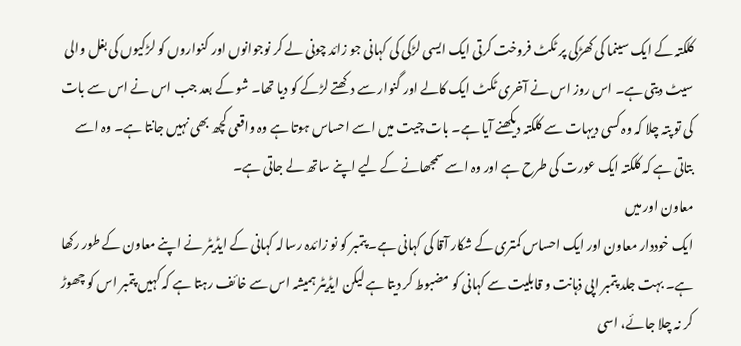کلکتہ کے ایک سینما کی کھڑکی پر ٹکٹ فروخت کرتی ایک ایسی لڑکی کی کہانی جو زائد چونی لے کر نوجوانوں اور کنواروں کو لڑکیوں کی بغل والی سیٹ دیتی ہے۔ اس روز اس نے آخری ٹکٹ ایک کالے اور گنوار سے دکھتے لڑکے کو دیا تھا۔ شو کے بعد جب اس نے اس سے بات کی تو پتہ چلا کہ وہ کسی دیہات سے کلکتہ دیکھنے آیا ہے۔ بات چیت میں اسے احساس ہوتا ہے وہ واقعی کچھ بھی نہیں جانتا ہے۔ وہ اسے بتاتی ہے کہ کلکتہ ایک عورت کی طرح ہے اور وہ اسے سمجھانے کے لیے اپنے ساتھ لے جاتی ہے۔
معاون اور میں
ایک خوددار معاون اور ایک احساس کمتری کے شکار آقا کی کہانی ہے۔ پتمبر کو نو زائدہ رسالہ کہانی کے ایڈیٹر نے اپنے معاون کے طور رکھا ہے۔ بہت جلد پتمبر اپی ذہانت و قابلیت سے کہانی کو مضبوط کر دیتا ہے لیکن ایڈیٹر ہمیشہ اس سے خائف رہتا ہے کہ کہیں پتمبر اس کو چھوڑ کر نہ چلا جائے، اسی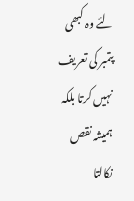لئے وہ کبھی پتمبر کی تعریف نہیں کرتا بلکہ ہمیشہ نقص نکالتا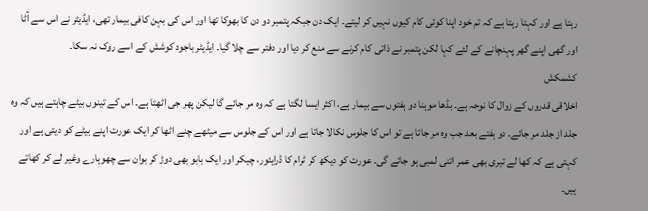رہتا ہے اور کہتا رہتا ہے کہ تم خود اپنا کوئی کام کیوں نہیں کر لیتے۔ ایک دن جبکہ پتمبر دو دن کا بھوکا تھا اور اس کی بہن کافی بیمار تھی، ایڈیٹر نے اس سے آٹا اور گھی اپنے گھر پہنچانے کے لئے کہا لکن پتمبر نے ذاتی کام کرنے سے منع کر دیا اور دفتر سے چلا گیا۔ ایڈیٹر باجود کوشش کے اسے روک نہ سکا۔
کشمکش
اخلاقی قدروں کے زوال کا نوحہ ہے۔ بڈھا موہنا دو ہفتوں سے بیمار ہے، اکثر ایسا لگتا ہے کہ وہ مر جائے گا لیکن پھر جی اٹھتا ہے۔ اس کے تینوں بیٹے چاہتے ہیں کہ وہ جلد از جلد مر جائے۔ دو ہفتے بعد جب وہ مر جاتا ہے تو اس کا جلوس نکالا جاتا ہے اور اس کے جلوس سے میٹھے چنے اٹھا کر ایک عورت اپنے بیٹے کو دیتی ہے اور کہتی ہے کہ کھا لے تیری بھی عمر اتنی لمبی ہو جائے گی۔ عورت کو دیکھ کر ٹرام کا ڈرایئور، چیکر اور ایک بابو بھی دوڑ کر بوان سے چھوہارے وغیر لے کر کھاتے ہیں۔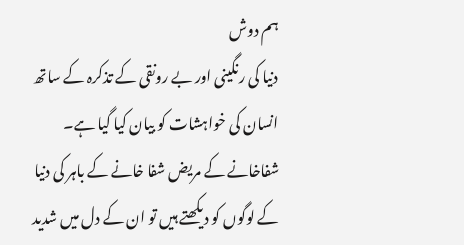ہم دوش
دنیا کی رنگینی اور بے رونقی کے تذکرہ کے ساتھ انسان کی خواہشات کو بیان کیا گیا ہے۔ شفاخانے کے مریض شفا خانے کے باہر کی دنیا کے لوگوں کو دیکھتے ہیں تو ان کے دل میں شدید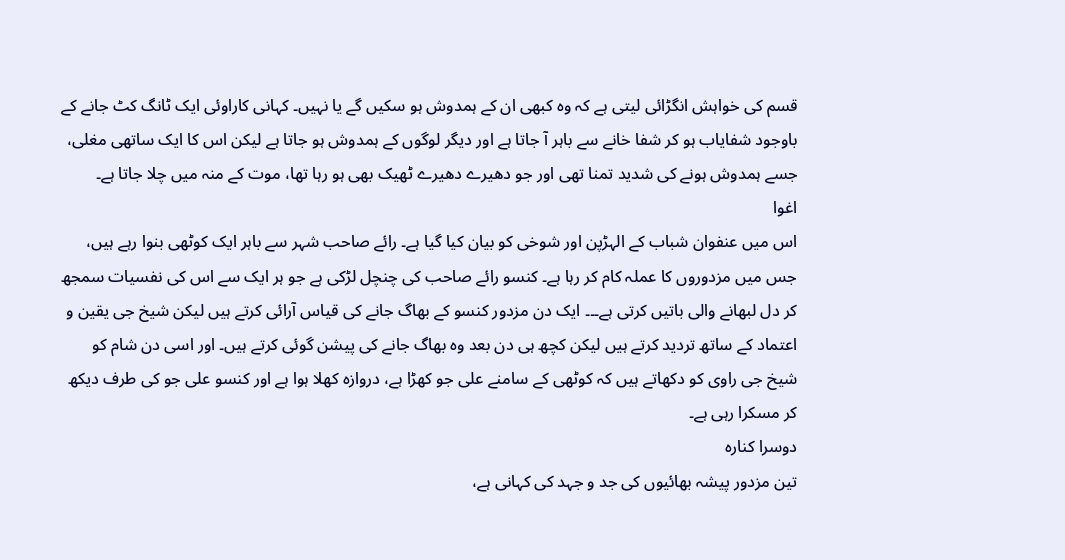قسم کی خواہش انگڑائی لیتی ہے کہ وہ کبھی ان کے ہمدوش ہو سکیں گے یا نہیں۔ کہانی کاراوئی ایک ٹانگ کٹ جانے کے باوجود شفایاب ہو کر شفا خانے سے باہر آ جاتا ہے اور دیگر لوگوں کے ہمدوش ہو جاتا ہے لیکن اس کا ایک ساتھی مغلی، جسے ہمدوش ہونے کی شدید تمنا تھی اور جو دھیرے دھیرے ٹھیک بھی ہو رہا تھا، موت کے منہ میں چلا جاتا ہے۔
اغوا
اس میں عنفوان شباب کے الہڑپن اور شوخی کو بیان کیا گیا ہے۔ رائے صاحب شہر سے باہر ایک کوٹھی بنوا رہے ہیں، جس میں مزدوروں کا عملہ کام کر رہا ہے۔ کنسو رائے صاحب کی چنچل لڑکی ہے جو ہر ایک سے اس کی نفسیات سمجھ کر دل لبھانے والی باتیں کرتی ہے۔۔۔ ایک دن مزدور کنسو کے بھاگ جانے کی قیاس آرائی کرتے ہیں لیکن شیخ جی یقین و اعتماد کے ساتھ تردید کرتے ہیں لیکن کچھ ہی دن بعد وہ بھاگ جانے کی پیشن گوئی کرتے ہیں۔ اور اسی دن شام کو شیخ جی راوی کو دکھاتے ہیں کہ کوٹھی کے سامنے علی جو کھڑا ہے، دروازہ کھلا ہوا ہے اور کنسو علی جو کی طرف دیکھ کر مسکرا رہی ہے۔
دوسرا کنارہ
تین مزدور پیشہ بھائیوں کی جد و جہد کی کہانی ہے،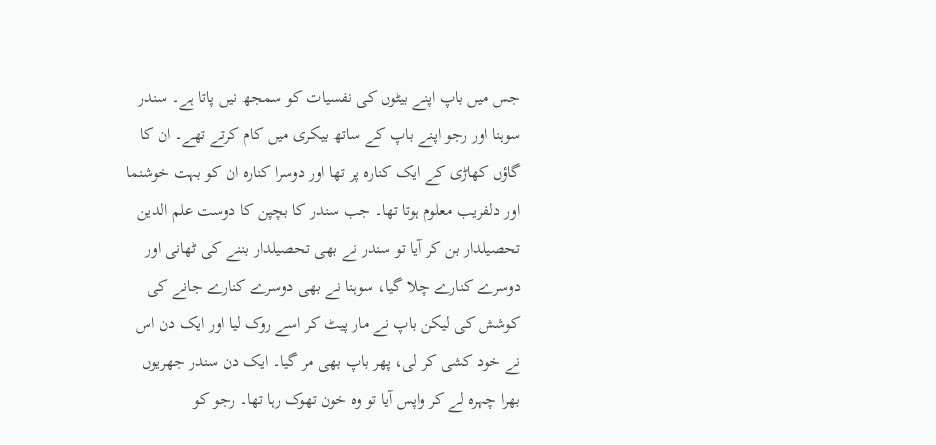جس میں باپ اپنے بیٹوں کی نفسیات کو سمجھ نیں پاتا ہے۔ سندر سوہنا اور رجو اپنے باپ کے ساتھ بیکری میں کام کرتے تھے۔ ان کا گاؤں کھاڑی کے ایک کنارہ پر تھا اور دوسرا کنارہ ان کو بہت خوشنما اور دلفریب معلوم ہوتا تھا۔ جب سندر کا بچپن کا دوست علم الدین تحصیلدار بن کر آیا تو سندر نے بھی تحصیلدار بننے کی ٹھانی اور دوسرے کنارے چلا گیا، سوہنا نے بھی دوسرے کنارے جانے کی کوشش کی لیکن باپ نے مار پیٹ کر اسے روک لیا اور ایک دن اس نے خود کشی کر لی، پھر باپ بھی مر گیا۔ ایک دن سندر جھریوں بھرا چہرہ لے کر واپس آیا تو وہ خون تھوک رہا تھا۔ رجو کو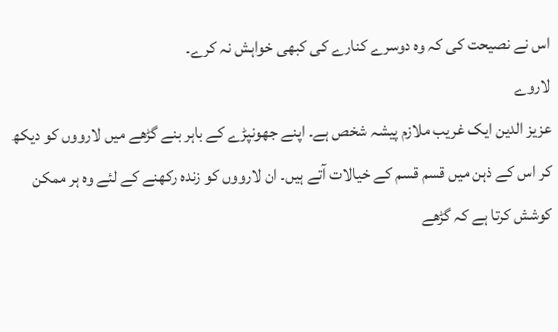اس نے نصیحت کی کہ وہ دوسرے کنارے کی کبھی خواہش نہ کرے۔
لاروے
عزیز الدین ایک غریب ملازم پیشہ شخص ہے۔ اپنے جھونپڑے کے باہر بنے گڑھے میں لارووں کو دیکھ کر اس کے ذہن میں قسم قسم کے خیالات آتے ہیں۔ ان لارووں کو زندہ رکھنے کے لئے وہ ہر ممکن کوشش کرتا ہے کہ گڑھے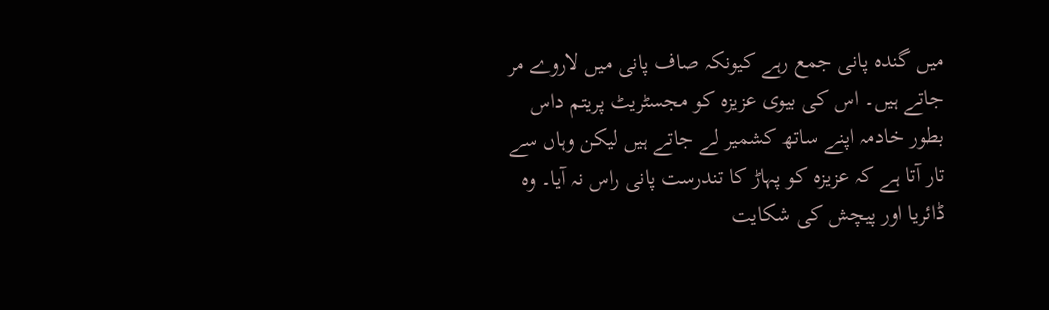میں گندہ پانی جمع رہے کیونکہ صاف پانی میں لاروے مر جاتے ہیں۔ اس کی بیوی عزیزہ کو مجسٹریٹ پریتم داس بطور خادمہ اپنے ساتھ کشمیر لے جاتے ہیں لیکن وہاں سے تار آتا ہے کہ عزیزہ کو پہاڑ کا تندرست پانی راس نہ آیا۔ وہ ڈائریا اور پیچش کی شکایت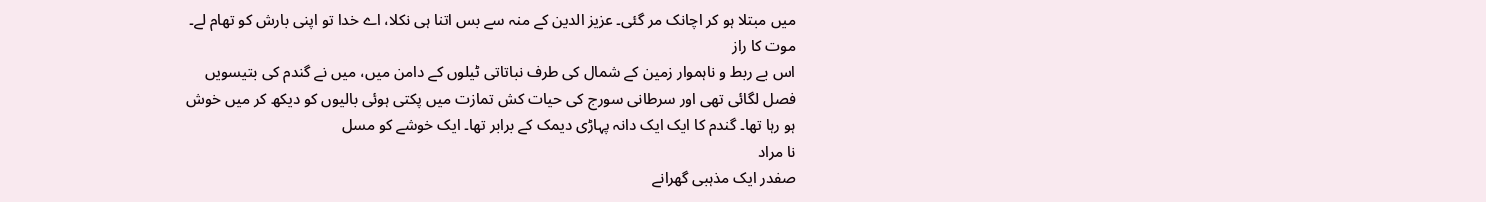میں مبتلا ہو کر اچانک مر گئی۔ عزیز الدین کے منہ سے بس اتنا ہی نکلا، اے خدا تو اپنی بارش کو تھام لے۔
موت کا راز
اس بے ربط و ناہموار زمین کے شمال کی طرف نباتاتی ٹیلوں کے دامن میں، میں نے گندم کی بتیسویں فصل لگائی تھی اور سرطانی سورج کی حیات کش تمازت میں پکتی ہوئی بالیوں کو دیکھ کر میں خوش ہو رہا تھا۔ گندم کا ایک ایک دانہ پہاڑی دیمک کے برابر تھا۔ ایک خوشے کو مسل
نا مراد
صفدر ایک مذہبی گھرانے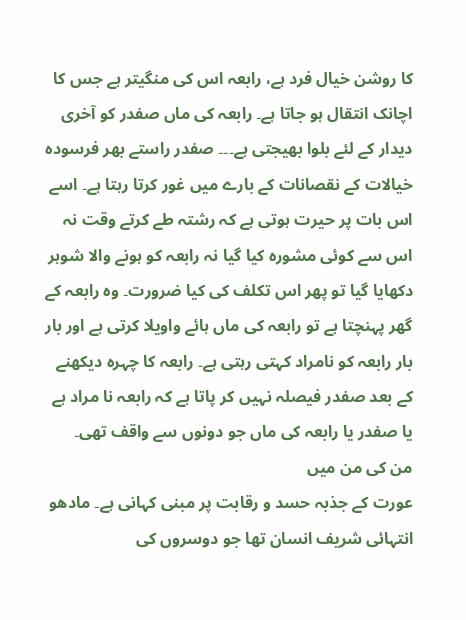کا روشن خیال فرد ہے، رابعہ اس کی منگیتر ہے جس کا اچانک انتقال ہو جاتا ہے۔ رابعہ کی ماں صفدر کو آخری دیدار کے لئے بلوا بھیجتی ہے۔۔۔ صفدر راستے بھر فرسودہ خیالات کے نقصانات کے بارے میں غور کرتا رہتا ہے۔ اسے اس بات پر حیرت ہوتی ہے کہ رشتہ طے کرتے وقت نہ اس سے کوئی مشورہ کیا گیا نہ رابعہ کو ہونے والا شوہر دکھایا گیا تو پھر اس تکلف کی کیا ضرورت۔ وہ رابعہ کے گھر پہنچتا ہے تو رابعہ کی ماں ہائے واویلا کرتی ہے اور بار بار رابعہ کو نامراد کہتی رہتی ہے۔ رابعہ کا چہرہ دیکھنے کے بعد صفدر فیصلہ نہیں کر پاتا ہے کہ رابعہ نا مراد ہے یا صفدر یا رابعہ کی ماں جو دونوں سے واقف تھی۔
من کی من میں
عورت کے جذبہ حسد و رقابت پر مبنی کہانی ہے۔ مادھو انتہائی شریف انسان تھا جو دوسروں کی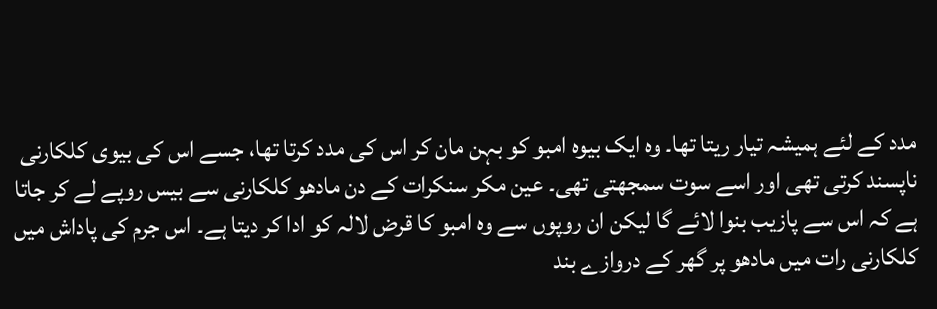مدد کے لئے ہمیشہ تیار ریتا تھا۔ وہ ایک بیوہ امبو کو بہن مان کر اس کی مدد کرتا تھا، جسے اس کی بیوی کلکارنی ناپسند کرتی تھی اور اسے سوت سمجھتی تھی۔ عین مکر سنکرات کے دن مادھو کلکارنی سے بیس روپے لے کر جاتا ہے کہ اس سے پازیب بنوا لائے گا لیکن ان روپوں سے وہ امبو کا قرض لالہ کو ادا کر دیتا ہے۔ اس جرم کی پاداش میں کلکارنی رات میں مادھو پر گھر کے دروازے بند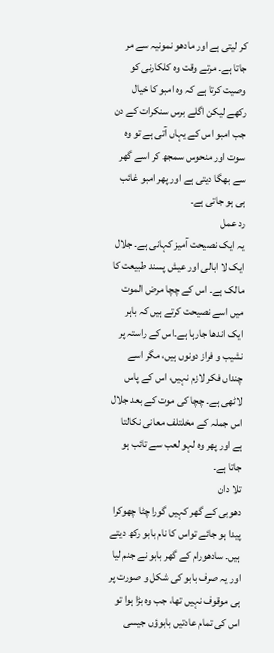کر لیتی ہے اور مادھو نمونیہ سے مر جاتا ہے۔ مرتے وقت وہ کلکارنی کو وصیت کرتا ہے کہ وہ امبو کا خیال رکھے لیکن اگلے برس سنکرات کے دن جب امبو اس کے یہاں آتی ہے تو وہ سوت اور منحوس سمجھ کر اسے گھر سے بھگا دیتی ہے اور پھر امبو غائب ہی ہو جاتی ہے۔
رد عمل
یہ ایک نصیحت آمیز کہانی ہے۔ جلال ایک لا ابالی اور عیش پسند طبیعت کا مالک ہے۔ اس کے چچا مرض الموت میں اسے نصیحت کرتے ہیں کہ باہر ایک اندھا جارہا ہے۔اس کے راستہ پر نشیب و فراز دونوں ہیں، مگر اسے چنداں فکر لازم نہیں، اس کے پاس لاٹھی ہے۔ چچا کی موت کے بعد جلال اس جملہ کے مخلتلف معانی نکالتا ہے اور پھر وہ لہو لعب سے تائب ہو جاتا ہے۔
تلا دان
دھوبی کے گھر کہیں گورا چٹا چھوکرا پیدا ہو جائے تواس کا نام بابو رکھ دیتے ہیں۔ سادھورام کے گھر بابو نے جنم لیا اور یہ صرف بابو کی شکل و صورت پر ہی موقوف نہیں تھا، جب وہ بڑا ہوا تو اس کی تمام عادتیں بابوؤں جیسی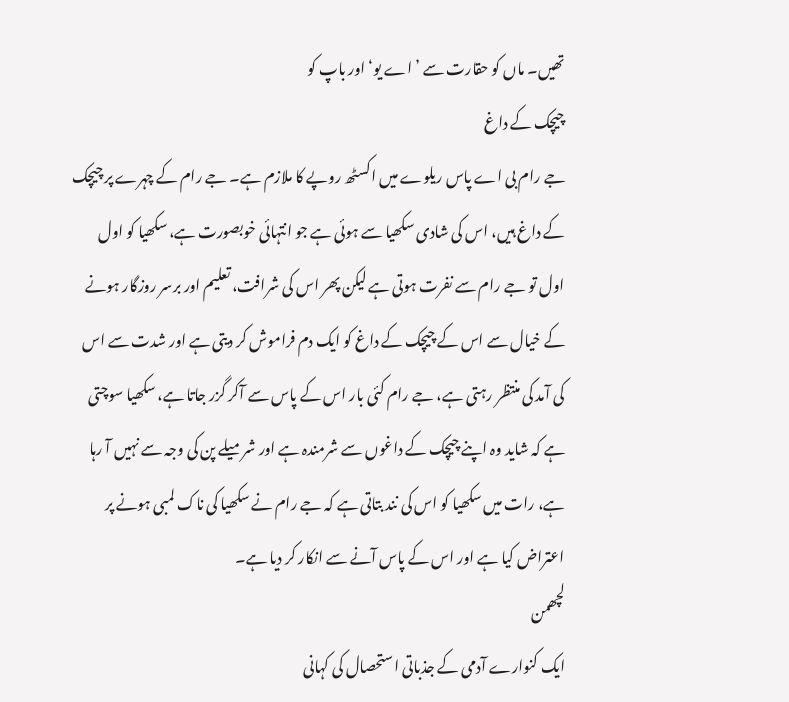تھیں۔ ماں کو حقارت سے ’اے یو‘ اور باپ کو
چیچک کے داغ
جے رام بی اے پاس ریلوے میں اکسٹھ روپے کا ملازم ہے۔ جے رام کے چہرے پر چیچک کے داغ ہیں، اس کی شادی سکھیا سے ہوئی ہے جو انتہائی خوبصورت ہے، سکھیا کو اول اول تو جے رام سے نفرت ہوتی ہے لیکن پھر اس کی شرافت، تعلیم اور برسر روزگار ہونے کے خیال سے اس کے چیچک کے داغ کو ایک دم فراموش کر دیتی ہے اور شدت سے اس کی آمد کی منتظر رہتی ہے، جے رام کئی بار اس کے پاس سے آکر گزر جاتا ہے، سکھیا سوچتی ہے کہ شاید وہ اپنے چیچک کے داغوں سے شرمندہ ہے اور شرمیلے پن کی وجہ سے نہیں آ رہا ہے، رات میں سکھیا کو اس کی نند بتاتی ہے کہ جے رام نے سکھیا کی ناک لمبی ہونے پر اعتراض کیا ہے اور اس کے پاس آنے سے انکار کر دیا ہے۔
لچھمن
ایک کنوارے آدمی کے جذباتی استحصال کی کہانی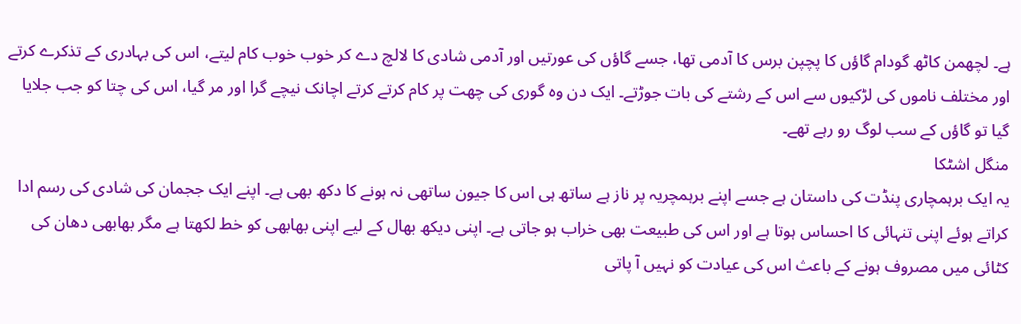ہے۔ لچھمن کاٹھ گودام گاؤں کا پچپن برس کا آدمی تھا، جسے گاؤں کی عورتیں اور آدمی شادی کا لالچ دے کر خوب خوب کام لیتے، اس کی بہادری کے تذکرے کرتے اور مختلف ناموں کی لڑکیوں سے اس کے رشتے کی بات جوڑتے۔ ایک دن وہ گوری کی چھت پر کام کرتے کرتے اچانک نیچے گرا اور مر گیا، اس کی چتا کو جب جلایا گیا تو گاؤں کے سب لوگ رو رہے تھے۔
منگل اشٹکا
یہ ایک برہمچاری پنڈت کی داستان ہے جسے اپنے برہمچریہ پر ناز ہے ساتھ ہی اس کا جیون ساتھی نہ ہونے کا دکھ بھی ہے۔ اپنے ایک ججمان کی شادی کی رسم ادا کراتے ہوئے اپنی تنہائی کا احساس ہوتا ہے اور اس کی طبیعت بھی خراب ہو جاتی ہے۔ اپنی دیکھ بھال کے لیے اپنی بھابھی کو خط لکھتا ہے مگر بھابھی دھان کی کٹائی میں مصروف ہونے کے باعث اس کی عیادت کو نہیں آ پاتی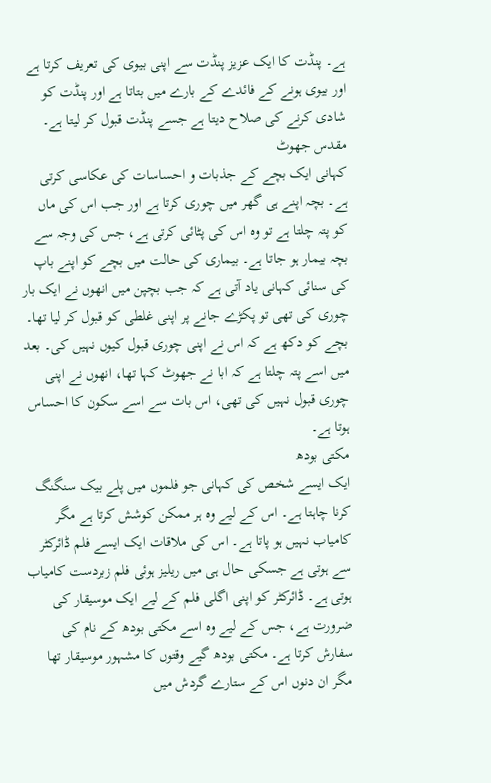ہے۔ پنڈت کا ایک عزیز پنڈت سے اپنی بیوی کی تعریف کرتا ہے اور بیوی ہونے کے فائدے کے بارے میں بتاتا ہے اور پنڈت کو شادی کرنے کی صلاح دیتا ہے جسے پنڈت قبول کر لیتا ہے۔
مقدس جھوٹ
کہانی ایک بچے کے جذبات و احساسات کی عکاسی کرتی ہے۔ بچہ اپنے ہی گھر میں چوری کرتا ہے اور جب اس کی ماں کو پتہ چلتا ہے تو وہ اس کی پٹائی کرتی ہے، جس کی وجہ سے بچہ بیمار ہو جاتا ہے۔ بیماری کی حالت میں بچے کو اپنے باپ کی سنائی کہانی یاد آتی ہے کہ جب بچپن میں انھوں نے ایک بار چوری کی تھی تو پکڑے جانے پر اپنی غلطی کو قبول کر لیا تھا۔ بچے کو دکھ ہے کہ اس نے اپنی چوری قبول کیوں نہیں کی۔ بعد میں اسے پتہ چلتا ہے کہ ابا نے جھوٹ کہا تھا، انھوں نے اپنی چوری قبول نہیں کی تھی، اس بات سے اسے سکون کا احساس ہوتا ہے۔
مکتی بودھ
ایک ایسے شخص کی کہانی جو فلموں میں پلے بیک سنگنگ کرنا چاہتا ہے۔ اس کے لیے وہ ہر ممکن کوشش کرتا ہے مگر کامیاب نہیں ہو پاتا ہے۔ اس کی ملاقات ایک ایسے فلم ڈائرکٹر سے ہوتی ہے جسکی حال ہی میں ریلیز ہوئی فلم زبردست کامیاب ہوتی ہے۔ ڈائرکٹر کو اپنی اگلی فلم کے لیے ایک موسیقار کی ضرورت ہے، جس کے لیے وہ اسے مکتی بودھ کے نام کی سفارش کرتا ہے۔ مکتی بودھ گیے وقتوں کا مشہور موسیقار تھا مگر ان دنوں اس کے ستارے گردش میں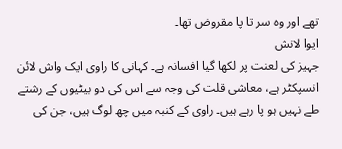تھے اور وہ سر تا پا مقروض تھا۔
ایوا لانش
جہیز کی لعنت پر لکھا گیا افسانہ ہے۔ کہانی کا راوی ایک واش لائن انسپکٹر ہے، معاشی قلت کی وجہ سے اس کی دو بیٹیوں کے رشتے طے نہیں ہو پا رہے ہیں۔ راوی کے کنبہ میں چھ لوگ ہیں، جن کی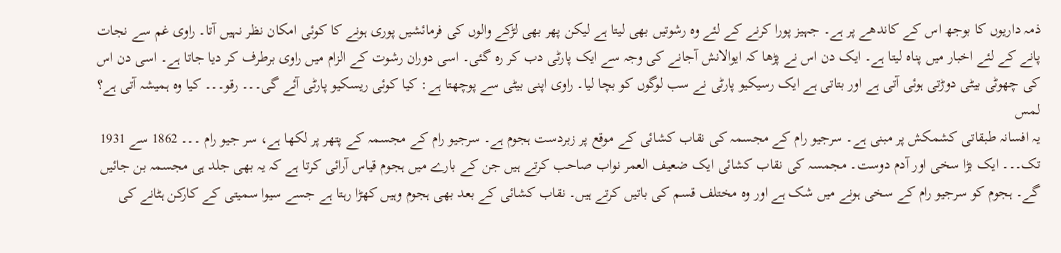ذمہ داریوں کا بوجھ اس کے کاندھے پر ہے۔ جہیز پورا کرنے کے لئے وہ رشوتیں بھی لیتا ہے لیکن پھر بھی لڑکے والوں کی فرمائشیں پوری ہونے کا کوئی امکان نظر نہیں آتا۔ راوی غم سے نجات پانے کے لئے اخبار میں پناہ لیتا ہے۔ ایک دن اس نے پڑھا کہ ایوالانش آجانے کی وجہ سے ایک پارٹی دب کر رہ گئی۔ اسی دوران رشوت کے الزام میں راوی برطرف کر دیا جاتا ہے۔ اسی دن اس کی چھوٹی بیٹی دوڑتی ہوئی آتی ہے اور بتاتی ہے ایک رسیکیو پارٹی نے سب لوگوں کو بچا لیا۔ راوی اپنی بیٹی سے پوچھتا ہے: کیا کوئی ریسکیو پارٹی آئے گی۔۔۔ رقو۔۔۔ کیا وہ ہمیشہ آتی ہے؟
لمس
یہ افسانہ طبقاتی کشمکش پر مبنی ہے۔ سرجیو رام کے مجسمہ کی نقاب کشائی کے موقع پر زبردست ہجوم ہے۔ سرجیو رام کے مجسمہ کے پتھر پر لکھا ہے، سر جیو رام ۔۔۔ 1862 سے 1931 تک۔۔۔ ایک بڑا سخی اور آدم دوست۔ مجمسہ کی نقاب کشائی ایک ضعیف العمر نواب صاحب کرتے ہیں جن کے بارے میں ہجوم قیاس آرائی کرتا ہے کہ یہ بھی جلد ہی مجسمہ بن جائیں گے۔ ہجوم کو سرجیو رام کے سخی ہونے میں شک ہے اور وہ مختلف قسم کی باتیں کرتے ہیں۔ نقاب کشائی کے بعد بھی ہجوم وہیں کھڑا رہتا ہے جسے سیوا سمیتی کے کارکن ہٹانے کی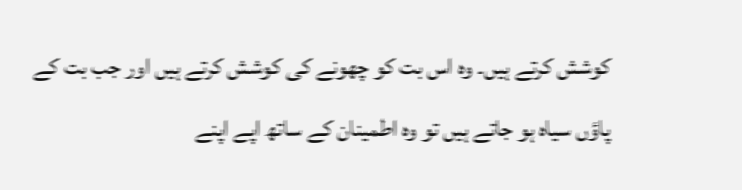کوشش کرتے ہیں۔ وہ اس بت کو چھونے کی کوشش کرتے ہیں اور جب بت کے پاؤں سیاہ ہو جاتے ہیں تو وہ اطمینان کے ساتھ اپے اپنے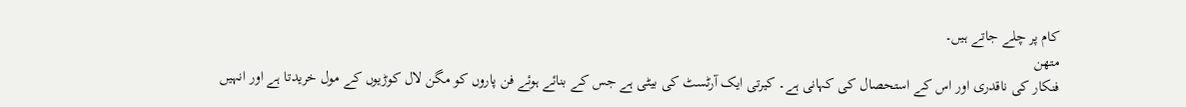کام پر چلے جاتے ہیں۔
متھن
فنکار کی ناقدری اور اس کے استحصال کی کہانی ہے۔ کیرتی ایک آرٹسٹ کی بیٹی ہے جس کے بنائے ہوئے فن پاروں کو مگن لال کوڑیوں کے مول خریدتا ہے اور انہیں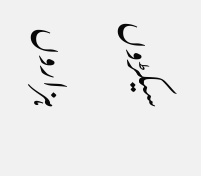سیکڑوں ہزاروں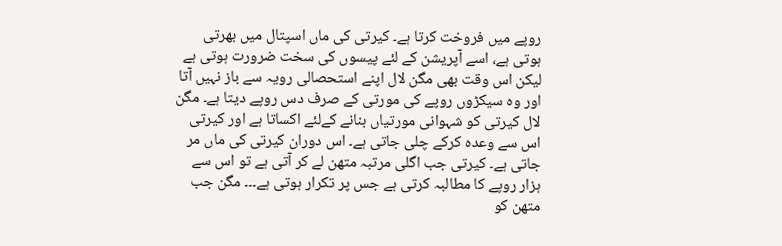روپے میں فروخت کرتا ہے۔ کیرتی کی ماں اسپتال میں بھرتی ہوتی ہے، اسے آپریشن کے لئے پیسوں کی سخت ضرورت ہوتی ہے لیکن اس وقت بھی مگن لال اپنے استحصالی رویہ سے باز نہیں آتا اور وہ سیکڑوں روپے کی مورتی کے صرف دس روپے دیتا ہے۔ مگن لال کیرتی کو شہوانی مورتیاں بنانے کےلئے اکساتا ہے اور کیرتی اس سے وعدہ کرکے چلی جاتی ہے۔ اس دوران کیرتی کی ماں مر جاتی ہے۔ کیرتی جب اگلی مرتبہ متھن لے کر آتی ہے تو اس سے ہزار روپے کا مطالبہ کرتی ہے جس پر تکرار ہوتی ہے۔۔۔ مگن جب متھن کو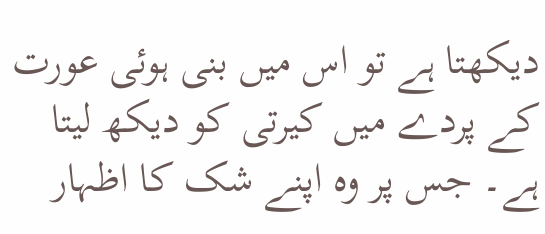دیکھتا ہے تو اس میں بنی ہوئی عورت کے پردے میں کیرتی کو دیکھ لیتا ہے۔ جس پر وہ اپنے شک کا اظہار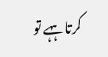کرتا ہہے تو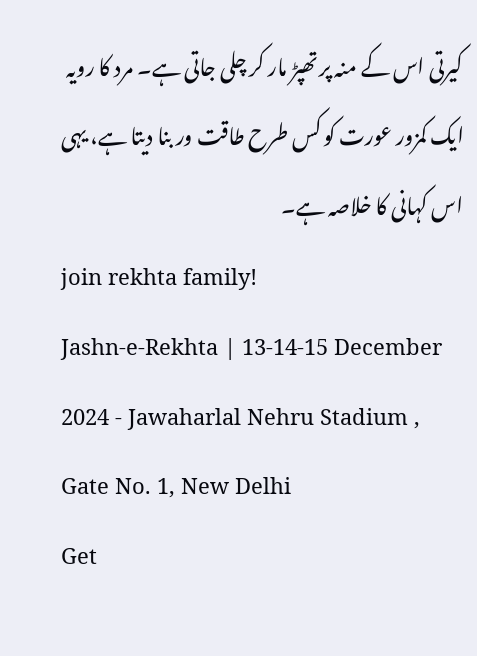کیرتی اس کے منہ پر تھپڑ مار کر چلی جاتی ہے۔ مرد کا رویہ ایک کمزور عورت کو کس طرح طاقت ور بنا دیتا ہے، یہی اس کہانی کا خلاصہ ہے۔
join rekhta family!
Jashn-e-Rekhta | 13-14-15 December 2024 - Jawaharlal Nehru Stadium , Gate No. 1, New Delhi
Get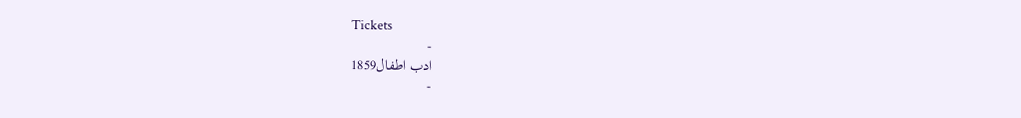Tickets
-
ادب اطفال1859
-